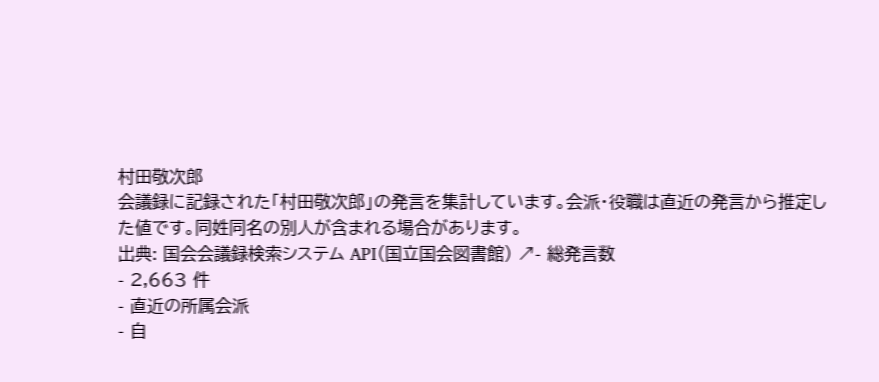村田敬次郎
会議録に記録された「村田敬次郎」の発言を集計しています。会派・役職は直近の発言から推定した値です。同姓同名の別人が含まれる場合があります。
出典: 国会会議録検索システム API(国立国会図書館) ↗- 総発言数
- 2,663 件
- 直近の所属会派
- 自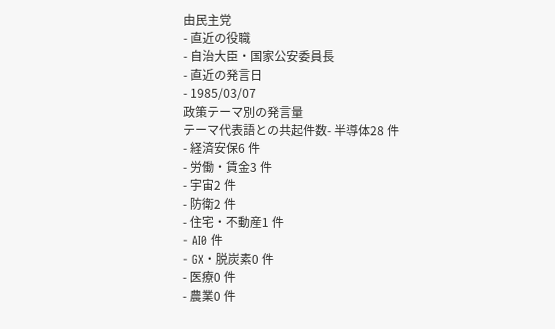由民主党
- 直近の役職
- 自治大臣・国家公安委員長
- 直近の発言日
- 1985/03/07
政策テーマ別の発言量
テーマ代表語との共起件数- 半導体28 件
- 経済安保6 件
- 労働・賃金3 件
- 宇宙2 件
- 防衛2 件
- 住宅・不動産1 件
- AI0 件
- GX・脱炭素0 件
- 医療0 件
- 農業0 件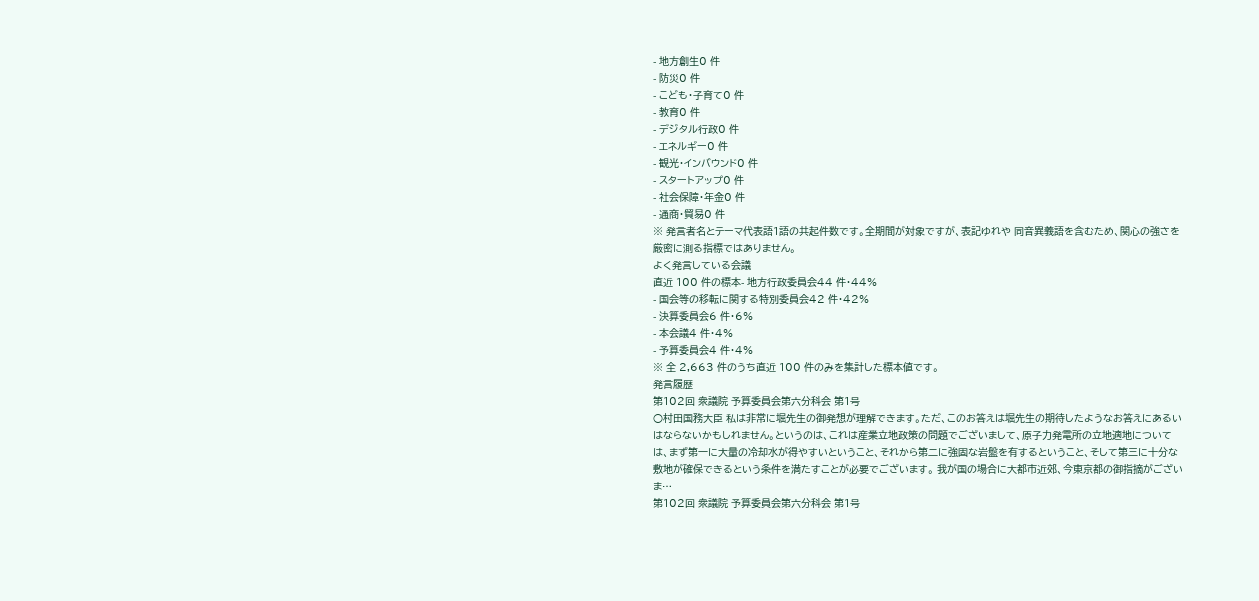- 地方創生0 件
- 防災0 件
- こども・子育て0 件
- 教育0 件
- デジタル行政0 件
- エネルギー0 件
- 観光・インバウンド0 件
- スタートアップ0 件
- 社会保障・年金0 件
- 通商・貿易0 件
※ 発言者名とテーマ代表語1語の共起件数です。全期間が対象ですが、表記ゆれや 同音異義語を含むため、関心の強さを厳密に測る指標ではありません。
よく発言している会議
直近 100 件の標本- 地方行政委員会44 件・44%
- 国会等の移転に関する特別委員会42 件・42%
- 決算委員会6 件・6%
- 本会議4 件・4%
- 予算委員会4 件・4%
※ 全 2,663 件のうち直近 100 件のみを集計した標本値です。
発言履歴
第102回 衆議院 予算委員会第六分科会 第1号
○村田国務大臣 私は非常に堀先生の御発想が理解できます。ただ、このお答えは堀先生の期待したようなお答えにあるいはならないかもしれません。というのは、これは産業立地政策の問題でございまして、原子力発電所の立地適地については、まず第一に大量の冷却水が得やすいということ、それから第二に強固な岩盤を有するということ、そして第三に十分な敷地が確保できるという条件を満たすことが必要でございます。 我が国の場合に大都市近郊、今東京都の御指摘がございま…
第102回 衆議院 予算委員会第六分科会 第1号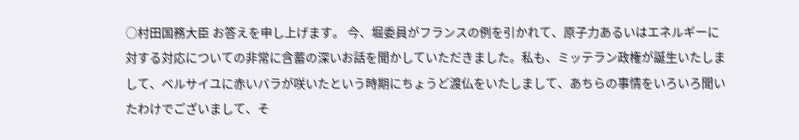○村田国務大臣 お答えを申し上げます。 今、堀委員がフランスの例を引かれて、原子力あるいはエネルギーに対する対応についての非常に含蓄の深いお話を聞かしていただきました。私も、ミッテラン政権が誕生いたしまして、ベルサイユに赤いバラが咲いたという時期にちょうど渡仏をいたしまして、あちらの事情をいろいろ聞いたわけでございまして、そ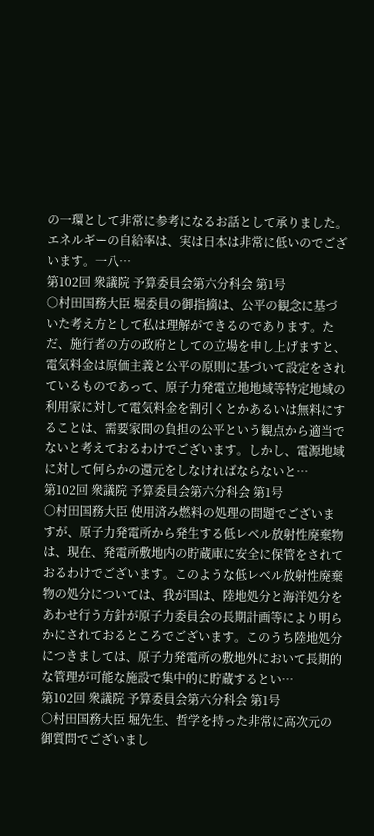の一環として非常に参考になるお話として承りました。 エネルギーの自給率は、実は日本は非常に低いのでございます。一八…
第102回 衆議院 予算委員会第六分科会 第1号
○村田国務大臣 堀委員の御指摘は、公平の観念に基づいた考え方として私は理解ができるのであります。ただ、施行者の方の政府としての立場を申し上げますと、電気料金は原価主義と公平の原則に基づいて設定をされているものであって、原子力発電立地地域等特定地域の利用家に対して電気料金を割引くとかあるいは無料にすることは、需要家間の負担の公平という観点から適当でないと考えておるわけでございます。しかし、電源地域に対して何らかの還元をしなければならないと…
第102回 衆議院 予算委員会第六分科会 第1号
○村田国務大臣 使用済み燃料の処理の問題でございますが、原子力発電所から発生する低レベル放射性廃棄物は、現在、発電所敷地内の貯蔵庫に安全に保管をされておるわけでございます。このような低レベル放射性廃棄物の処分については、我が国は、陸地処分と海洋処分をあわせ行う方針が原子力委員会の長期計画等により明らかにされておるところでございます。このうち陸地処分につきましては、原子力発電所の敷地外において長期的な管理が可能な施設で集中的に貯蔵するとい…
第102回 衆議院 予算委員会第六分科会 第1号
○村田国務大臣 堀先生、哲学を持った非常に高次元の御質問でございまし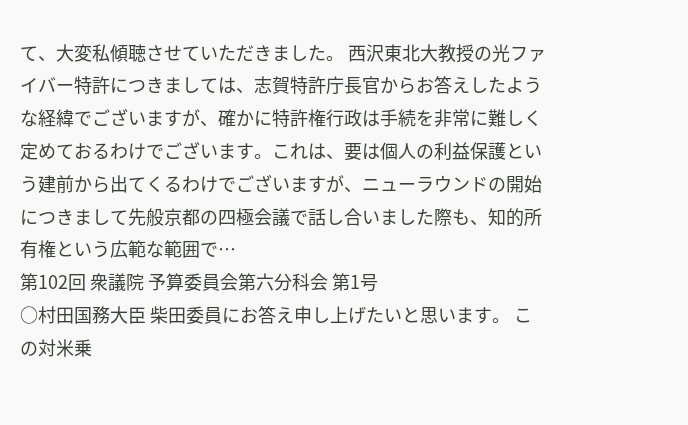て、大変私傾聴させていただきました。 西沢東北大教授の光ファイバー特許につきましては、志賀特許庁長官からお答えしたような経緯でございますが、確かに特許権行政は手続を非常に難しく定めておるわけでございます。これは、要は個人の利益保護という建前から出てくるわけでございますが、ニューラウンドの開始につきまして先般京都の四極会議で話し合いました際も、知的所有権という広範な範囲で…
第102回 衆議院 予算委員会第六分科会 第1号
○村田国務大臣 柴田委員にお答え申し上げたいと思います。 この対米乗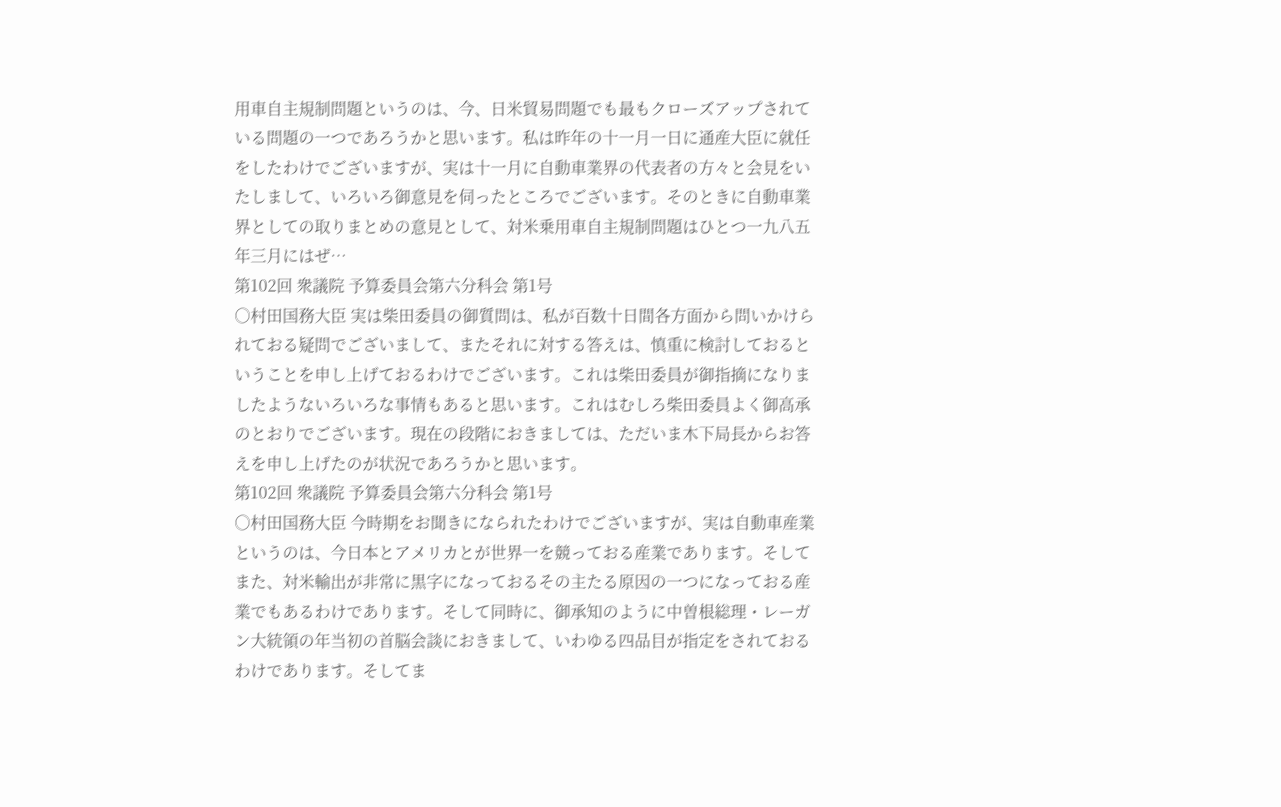用車自主規制問題というのは、今、日米貿易問題でも最もクローズアップされている問題の一つであろうかと思います。私は昨年の十一月一日に通産大臣に就任をしたわけでございますが、実は十一月に自動車業界の代表者の方々と会見をいたしまして、いろいろ御意見を伺ったところでございます。そのときに自動車業界としての取りまとめの意見として、対米乗用車自主規制問題はひとつ一九八五年三月にはぜ…
第102回 衆議院 予算委員会第六分科会 第1号
○村田国務大臣 実は柴田委員の御質問は、私が百数十日間各方面から問いかけられておる疑問でございまして、またそれに対する答えは、慎重に検討しておるということを申し上げておるわけでございます。これは柴田委員が御指摘になりましたようないろいろな事情もあると思います。これはむしろ柴田委員よく御高承のとおりでございます。現在の段階におきましては、ただいま木下局長からお答えを申し上げたのが状況であろうかと思います。
第102回 衆議院 予算委員会第六分科会 第1号
○村田国務大臣 今時期をお聞きになられたわけでございますが、実は自動車産業というのは、今日本とアメリカとが世界一を競っておる産業であります。そしてまた、対米輸出が非常に黒字になっておるその主たる原因の一つになっておる産業でもあるわけであります。そして同時に、御承知のように中曽根総理・レーガン大統領の年当初の首脳会談におきまして、いわゆる四品目が指定をされておるわけであります。そしてま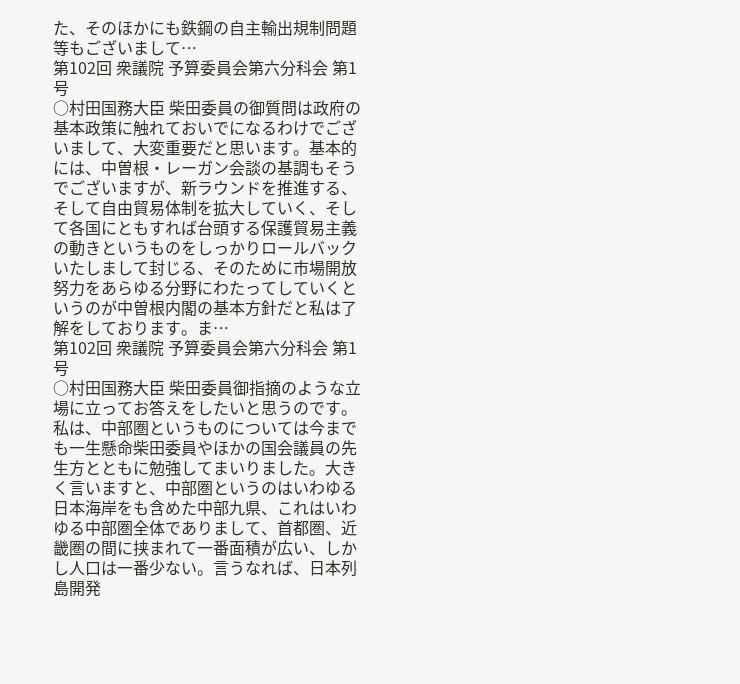た、そのほかにも鉄鋼の自主輸出規制問題等もございまして…
第102回 衆議院 予算委員会第六分科会 第1号
○村田国務大臣 柴田委員の御質問は政府の基本政策に触れておいでになるわけでございまして、大変重要だと思います。基本的には、中曽根・レーガン会談の基調もそうでございますが、新ラウンドを推進する、そして自由貿易体制を拡大していく、そして各国にともすれば台頭する保護貿易主義の動きというものをしっかりロールバックいたしまして封じる、そのために市場開放努力をあらゆる分野にわたってしていくというのが中曽根内閣の基本方針だと私は了解をしております。ま…
第102回 衆議院 予算委員会第六分科会 第1号
○村田国務大臣 柴田委員御指摘のような立場に立ってお答えをしたいと思うのです。 私は、中部圏というものについては今までも一生懸命柴田委員やほかの国会議員の先生方とともに勉強してまいりました。大きく言いますと、中部圏というのはいわゆる日本海岸をも含めた中部九県、これはいわゆる中部圏全体でありまして、首都圏、近畿圏の間に挟まれて一番面積が広い、しかし人口は一番少ない。言うなれば、日本列島開発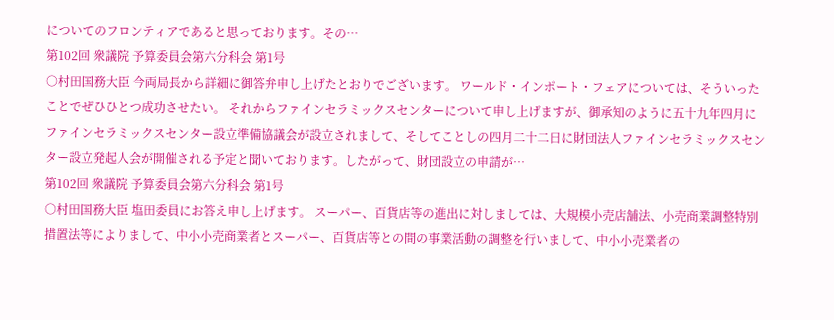についてのフロンティアであると思っております。その…
第102回 衆議院 予算委員会第六分科会 第1号
○村田国務大臣 今両局長から詳細に御答弁申し上げたとおりでございます。 ワールド・インポート・フェアについては、そういったことでぜひひとつ成功させたい。 それからファインセラミックスセンターについて申し上げますが、御承知のように五十九年四月にファインセラミックスセンター設立準備協議会が設立されまして、そしてことしの四月二十二日に財団法人ファインセラミックスセンター設立発起人会が開催される予定と聞いております。したがって、財団設立の申請が…
第102回 衆議院 予算委員会第六分科会 第1号
○村田国務大臣 塩田委員にお答え申し上げます。 スーパー、百貨店等の進出に対しましては、大規模小売店舗法、小売商業調整特別措置法等によりまして、中小小売商業者とスーパー、百貨店等との間の事業活動の調整を行いまして、中小小売業者の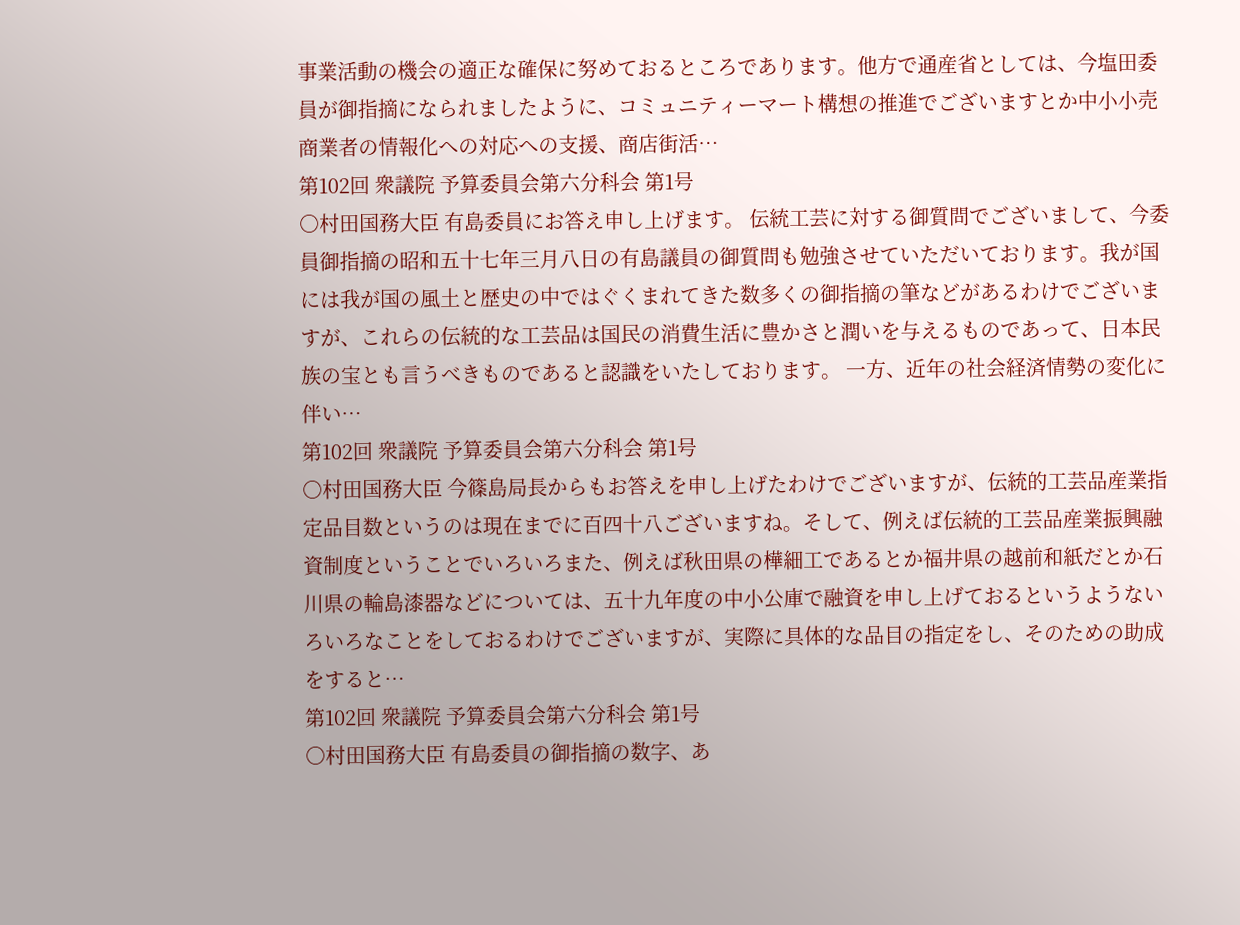事業活動の機会の適正な確保に努めておるところであります。他方で通産省としては、今塩田委員が御指摘になられましたように、コミュニティーマート構想の推進でございますとか中小小売商業者の情報化への対応への支援、商店街活…
第102回 衆議院 予算委員会第六分科会 第1号
○村田国務大臣 有島委員にお答え申し上げます。 伝統工芸に対する御質問でございまして、今委員御指摘の昭和五十七年三月八日の有島議員の御質問も勉強させていただいております。我が国には我が国の風土と歴史の中ではぐくまれてきた数多くの御指摘の筆などがあるわけでございますが、これらの伝統的な工芸品は国民の消費生活に豊かさと潤いを与えるものであって、日本民族の宝とも言うべきものであると認識をいたしております。 一方、近年の社会経済情勢の変化に伴い…
第102回 衆議院 予算委員会第六分科会 第1号
○村田国務大臣 今篠島局長からもお答えを申し上げたわけでございますが、伝統的工芸品産業指定品目数というのは現在までに百四十八ございますね。そして、例えば伝統的工芸品産業振興融資制度ということでいろいろまた、例えば秋田県の樺細工であるとか福井県の越前和紙だとか石川県の輪島漆器などについては、五十九年度の中小公庫で融資を申し上げておるというようないろいろなことをしておるわけでございますが、実際に具体的な品目の指定をし、そのための助成をすると…
第102回 衆議院 予算委員会第六分科会 第1号
○村田国務大臣 有島委員の御指摘の数字、あ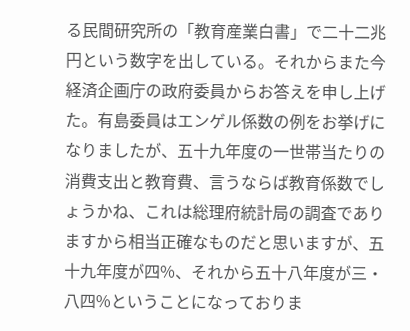る民間研究所の「教育産業白書」で二十二兆円という数字を出している。それからまた今経済企画庁の政府委員からお答えを申し上げた。有島委員はエンゲル係数の例をお挙げになりましたが、五十九年度の一世帯当たりの消費支出と教育費、言うならば教育係数でしょうかね、これは総理府統計局の調査でありますから相当正確なものだと思いますが、五十九年度が四%、それから五十八年度が三・八四%ということになっておりま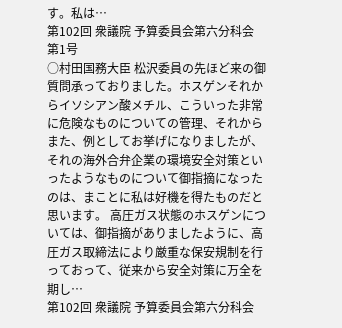す。私は…
第102回 衆議院 予算委員会第六分科会 第1号
○村田国務大臣 松沢委員の先ほど来の御質問承っておりました。ホスゲンそれからイソシアン酸メチル、こういった非常に危険なものについての管理、それからまた、例としてお挙げになりましたが、それの海外合弁企業の環境安全対策といったようなものについて御指摘になったのは、まことに私は好機を得たものだと思います。 高圧ガス状態のホスゲンについては、御指摘がありましたように、高圧ガス取締法により厳重な保安規制を行っておって、従来から安全対策に万全を期し…
第102回 衆議院 予算委員会第六分科会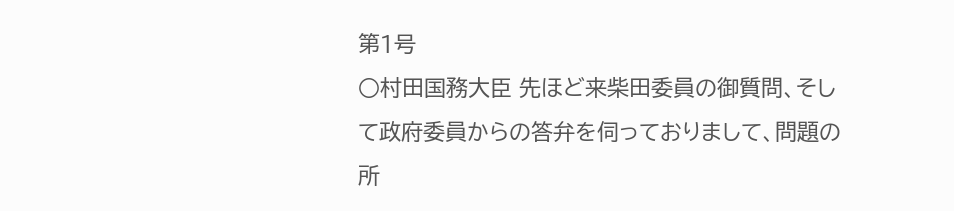第1号
○村田国務大臣 先ほど来柴田委員の御質問、そして政府委員からの答弁を伺っておりまして、問題の所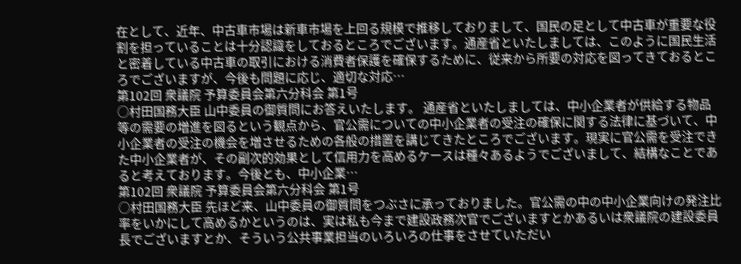在として、近年、中古車市場は新車市場を上回る規模で推移しておりまして、国民の足として中古車が重要な役割を担っていることは十分認識をしておるところでございます。通産省といたしましては、このように国民生活と密着している中古車の取引における消費者保護を確保するために、従来から所要の対応を図ってきておるところでございますが、今後も問題に応じ、適切な対応…
第102回 衆議院 予算委員会第六分科会 第1号
○村田国務大臣 山中委員の御質問にお答えいたします。 通産省といたしましては、中小企業者が供給する物品等の需要の増進を図るという観点から、官公需についての中小企業者の受注の確保に関する法律に基づいて、中小企業者の受注の機会を増させるための各般の措置を講じてきたところでございます。現実に官公需を受注できた中小企業者が、その副次的効果として信用力を高めるケースは種々あるようでございまして、結構なことであると考えております。今後とも、中小企業…
第102回 衆議院 予算委員会第六分科会 第1号
○村田国務大臣 先ほど来、山中委員の御質問をつぶさに承っておりました。官公需の中の中小企業向けの発注比率をいかにして高めるかというのは、実は私も今まで建設政務次官でございますとかあるいは衆議院の建設委員長でございますとか、そういう公共事業担当のいろいろの仕事をさせていただい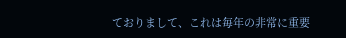ておりまして、これは毎年の非常に重要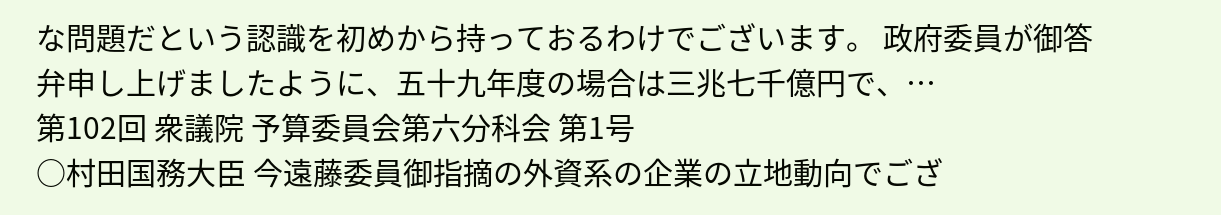な問題だという認識を初めから持っておるわけでございます。 政府委員が御答弁申し上げましたように、五十九年度の場合は三兆七千億円で、…
第102回 衆議院 予算委員会第六分科会 第1号
○村田国務大臣 今遠藤委員御指摘の外資系の企業の立地動向でござ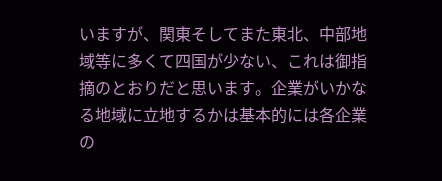いますが、関東そしてまた東北、中部地域等に多くて四国が少ない、これは御指摘のとおりだと思います。企業がいかなる地域に立地するかは基本的には各企業の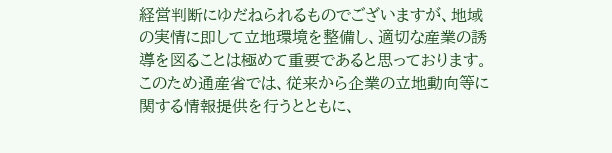経営判断にゆだねられるものでございますが、地域の実情に即して立地環境を整備し、適切な産業の誘導を図ることは極めて重要であると思っております。このため通産省では、従来から企業の立地動向等に関する情報提供を行うとともに、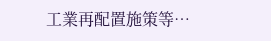工業再配置施策等…